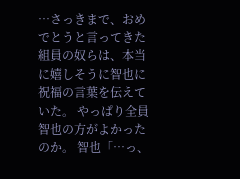…さっきまで、おめでとうと言ってきた組員の奴らは、本当に嬉しそうに智也に祝福の言葉を伝えていた。 やっぱり全員智也の方がよかったのか。 智也「…っ、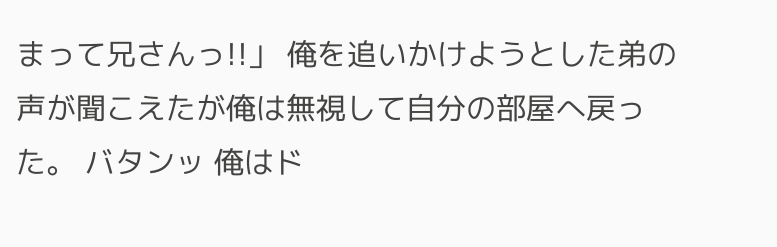まって兄さんっ!!」 俺を追いかけようとした弟の声が聞こえたが俺は無視して自分の部屋へ戻った。 バタンッ 俺はド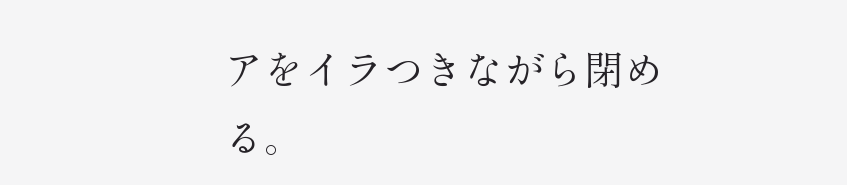アをイラつきながら閉める。